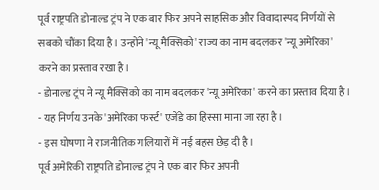पूर्व राष्ट्रपति डोनाल्ड ट्रंप ने एक बार फिर अपने साहसिक और विवादास्पद निर्णयों से सबको चौंका दिया है। उन्होंने 'न्यू मैक्सिको' राज्य का नाम बदलकर 'न्यू अमेरिका' करने का प्रस्ताव रखा है।
- डोनाल्ड ट्रंप ने न्यू मैक्सिको का नाम बदलकर 'न्यू अमेरिका' करने का प्रस्ताव दिया है।
- यह निर्णय उनके 'अमेरिका फर्स्ट' एजेंडे का हिस्सा माना जा रहा है।
- इस घोषणा ने राजनीतिक गलियारों में नई बहस छेड़ दी है।
पूर्व अमेरिकी राष्ट्रपति डोनाल्ड ट्रंप ने एक बार फिर अपनी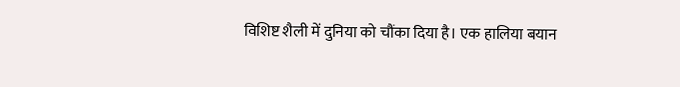विशिष्ट शैली में दुनिया को चौंका दिया है। एक हालिया बयान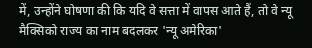में, उन्होंने घोषणा की कि यदि वे सत्ता में वापस आते हैं, तो वे न्यू मैक्सिको राज्य का नाम बदलकर 'न्यू अमेरिका'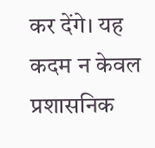कर देंगे। यह कदम न केवल प्रशासनिक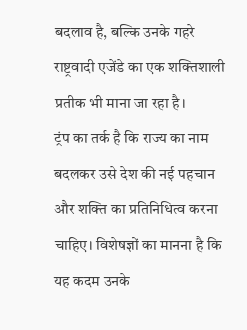बदलाव है, बल्कि उनके गहरे राष्ट्रवादी एजेंडे का एक शक्तिशाली प्रतीक भी माना जा रहा है।
ट्रंप का तर्क है कि राज्य का नाम बदलकर उसे देश की नई पहचान और शक्ति का प्रतिनिधित्व करना चाहिए। विशेषज्ञों का मानना है कि यह कदम उनके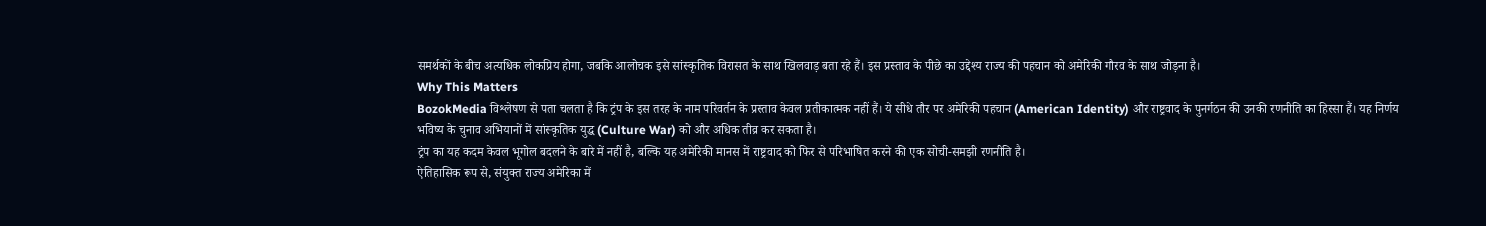समर्थकों के बीच अत्यधिक लोकप्रिय होगा, जबकि आलोचक इसे सांस्कृतिक विरासत के साथ खिलवाड़ बता रहे हैं। इस प्रस्ताव के पीछे का उद्देश्य राज्य की पहचान को अमेरिकी गौरव के साथ जोड़ना है।
Why This Matters
BozokMedia विश्लेषण से पता चलता है कि ट्रंप के इस तरह के नाम परिवर्तन के प्रस्ताव केवल प्रतीकात्मक नहीं हैं। ये सीधे तौर पर अमेरिकी पहचान (American Identity) और राष्ट्रवाद के पुनर्गठन की उनकी रणनीति का हिस्सा हैं। यह निर्णय भविष्य के चुनाव अभियानों में सांस्कृतिक युद्ध (Culture War) को और अधिक तीव्र कर सकता है।
ट्रंप का यह कदम केवल भूगोल बदलने के बारे में नहीं है, बल्कि यह अमेरिकी मानस में राष्ट्रवाद को फिर से परिभाषित करने की एक सोची-समझी रणनीति है।
ऐतिहासिक रूप से, संयुक्त राज्य अमेरिका में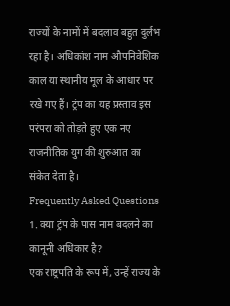राज्यों के नामों में बदलाव बहुत दुर्लभ रहा है। अधिकांश नाम औपनिवेशिक काल या स्थानीय मूल के आधार पर रखे गए हैं। ट्रंप का यह प्रस्ताव इस परंपरा को तोड़ते हुए एक नए राजनीतिक युग की शुरुआत का संकेत देता है।
Frequently Asked Questions
1. क्या ट्रंप के पास नाम बदलने का कानूनी अधिकार है?
एक राष्ट्रपति के रूप में, उन्हें राज्य के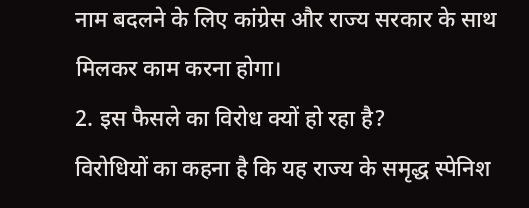नाम बदलने के लिए कांग्रेस और राज्य सरकार के साथ मिलकर काम करना होगा।
2. इस फैसले का विरोध क्यों हो रहा है?
विरोधियों का कहना है कि यह राज्य के समृद्ध स्पेनिश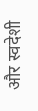और स्वदेशी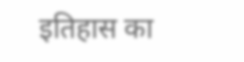इतिहास का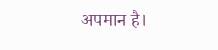अपमान है।